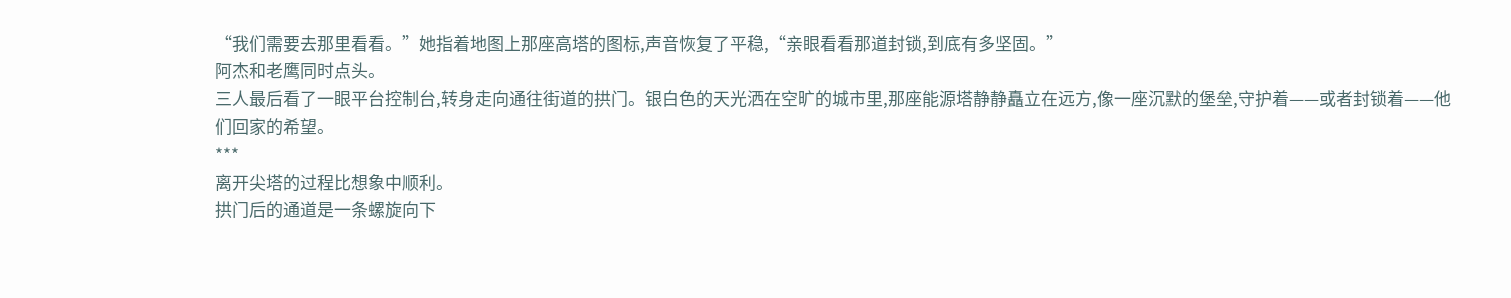“我们需要去那里看看。”她指着地图上那座高塔的图标,声音恢复了平稳,“亲眼看看那道封锁,到底有多坚固。”
阿杰和老鹰同时点头。
三人最后看了一眼平台控制台,转身走向通往街道的拱门。银白色的天光洒在空旷的城市里,那座能源塔静静矗立在远方,像一座沉默的堡垒,守护着——或者封锁着——他们回家的希望。
***
离开尖塔的过程比想象中顺利。
拱门后的通道是一条螺旋向下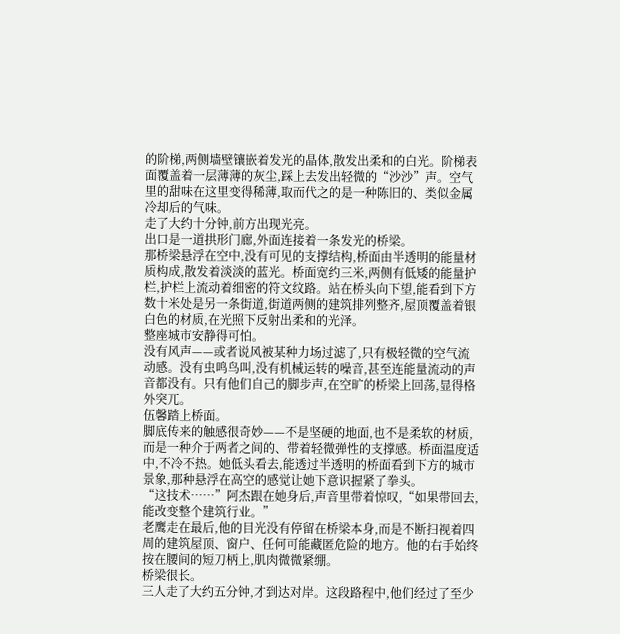的阶梯,两侧墙壁镶嵌着发光的晶体,散发出柔和的白光。阶梯表面覆盖着一层薄薄的灰尘,踩上去发出轻微的“沙沙”声。空气里的甜味在这里变得稀薄,取而代之的是一种陈旧的、类似金属冷却后的气味。
走了大约十分钟,前方出现光亮。
出口是一道拱形门廊,外面连接着一条发光的桥梁。
那桥梁悬浮在空中,没有可见的支撑结构,桥面由半透明的能量材质构成,散发着淡淡的蓝光。桥面宽约三米,两侧有低矮的能量护栏,护栏上流动着细密的符文纹路。站在桥头向下望,能看到下方数十米处是另一条街道,街道两侧的建筑排列整齐,屋顶覆盖着银白色的材质,在光照下反射出柔和的光泽。
整座城市安静得可怕。
没有风声——或者说风被某种力场过滤了,只有极轻微的空气流动感。没有虫鸣鸟叫,没有机械运转的噪音,甚至连能量流动的声音都没有。只有他们自己的脚步声,在空旷的桥梁上回荡,显得格外突兀。
伍馨踏上桥面。
脚底传来的触感很奇妙——不是坚硬的地面,也不是柔软的材质,而是一种介于两者之间的、带着轻微弹性的支撑感。桥面温度适中,不冷不热。她低头看去,能透过半透明的桥面看到下方的城市景象,那种悬浮在高空的感觉让她下意识握紧了拳头。
“这技术……”阿杰跟在她身后,声音里带着惊叹,“如果带回去,能改变整个建筑行业。”
老鹰走在最后,他的目光没有停留在桥梁本身,而是不断扫视着四周的建筑屋顶、窗户、任何可能藏匿危险的地方。他的右手始终按在腰间的短刀柄上,肌肉微微紧绷。
桥梁很长。
三人走了大约五分钟,才到达对岸。这段路程中,他们经过了至少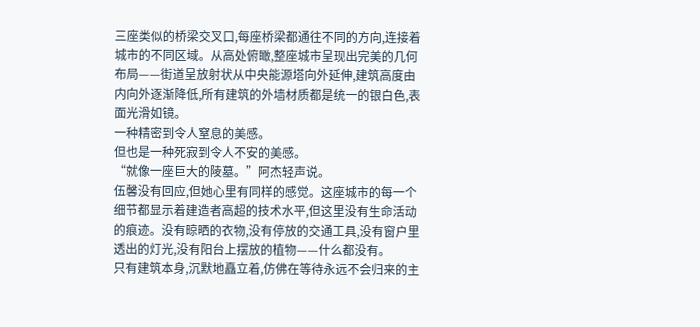三座类似的桥梁交叉口,每座桥梁都通往不同的方向,连接着城市的不同区域。从高处俯瞰,整座城市呈现出完美的几何布局——街道呈放射状从中央能源塔向外延伸,建筑高度由内向外逐渐降低,所有建筑的外墙材质都是统一的银白色,表面光滑如镜。
一种精密到令人窒息的美感。
但也是一种死寂到令人不安的美感。
“就像一座巨大的陵墓。”阿杰轻声说。
伍馨没有回应,但她心里有同样的感觉。这座城市的每一个细节都显示着建造者高超的技术水平,但这里没有生命活动的痕迹。没有晾晒的衣物,没有停放的交通工具,没有窗户里透出的灯光,没有阳台上摆放的植物——什么都没有。
只有建筑本身,沉默地矗立着,仿佛在等待永远不会归来的主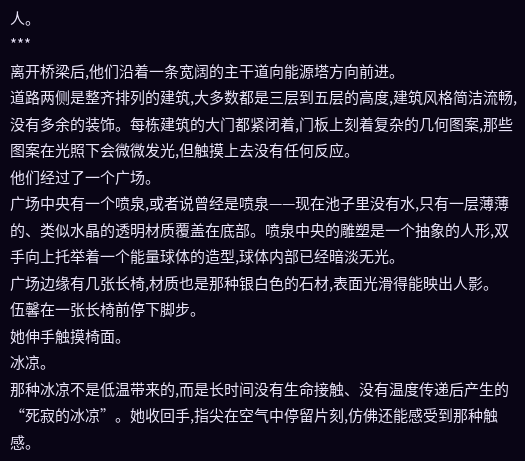人。
***
离开桥梁后,他们沿着一条宽阔的主干道向能源塔方向前进。
道路两侧是整齐排列的建筑,大多数都是三层到五层的高度,建筑风格简洁流畅,没有多余的装饰。每栋建筑的大门都紧闭着,门板上刻着复杂的几何图案,那些图案在光照下会微微发光,但触摸上去没有任何反应。
他们经过了一个广场。
广场中央有一个喷泉,或者说曾经是喷泉——现在池子里没有水,只有一层薄薄的、类似水晶的透明材质覆盖在底部。喷泉中央的雕塑是一个抽象的人形,双手向上托举着一个能量球体的造型,球体内部已经暗淡无光。
广场边缘有几张长椅,材质也是那种银白色的石材,表面光滑得能映出人影。
伍馨在一张长椅前停下脚步。
她伸手触摸椅面。
冰凉。
那种冰凉不是低温带来的,而是长时间没有生命接触、没有温度传递后产生的“死寂的冰凉”。她收回手,指尖在空气中停留片刻,仿佛还能感受到那种触感。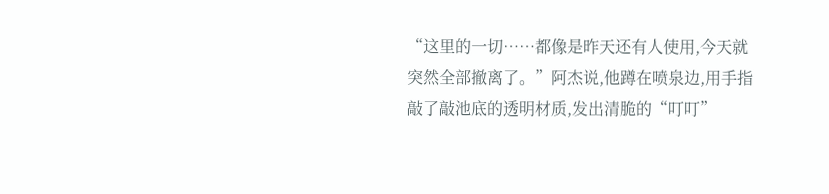“这里的一切……都像是昨天还有人使用,今天就突然全部撤离了。”阿杰说,他蹲在喷泉边,用手指敲了敲池底的透明材质,发出清脆的“叮叮”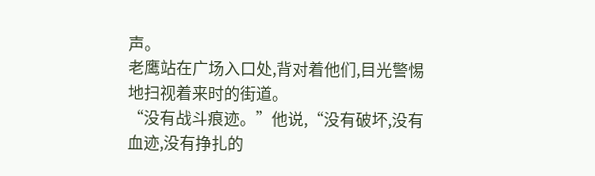声。
老鹰站在广场入口处,背对着他们,目光警惕地扫视着来时的街道。
“没有战斗痕迹。”他说,“没有破坏,没有血迹,没有挣扎的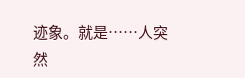迹象。就是……人突然